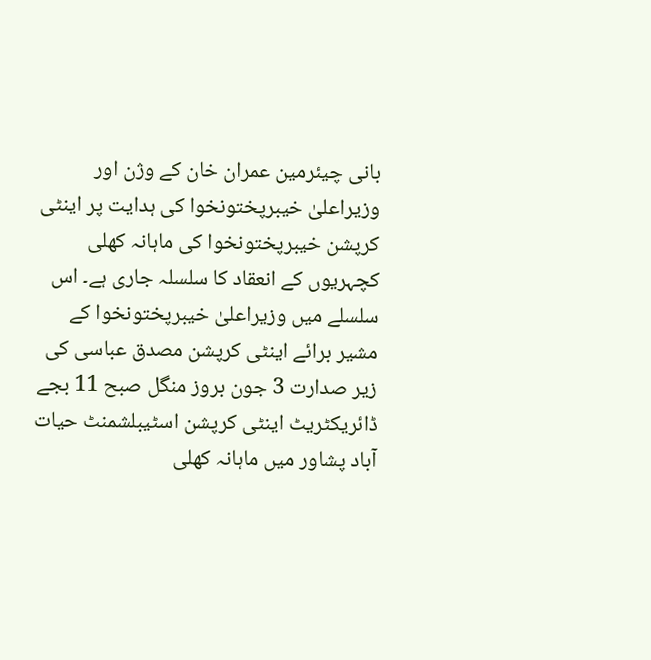بانی چیئرمین عمران خان کے وژن اور وزیراعلیٰ خیبرپختونخوا کی ہدایت پر اینٹی کرپشن خیبرپختونخوا کی ماہانہ کھلی کچہریوں کے انعقاد کا سلسلہ جاری ہے۔ اس سلسلے میں وزیراعلیٰ خیبرپختونخوا کے مشیر برائے اینٹی کرپشن مصدق عباسی کی زیر صدارت 3 جون بروز منگل صبح 11 بجے ڈائریکٹریٹ اینٹی کرپشن اسٹیبلشمنٹ حیات آباد پشاور میں ماہانہ کھلی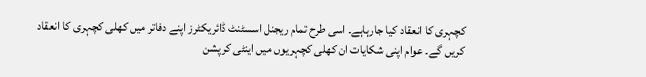کچہری کا انعقاد کیا جارہاہے۔ اسی طرح تمام ریجنل اسسٹنٹ ڈائریکٹرز اپنے دفاتر میں کھلی کچہری کا انعقاد کریں گے۔ عوام اپنی شکایات ان کھلی کچہریوں میں اینٹی کرپشن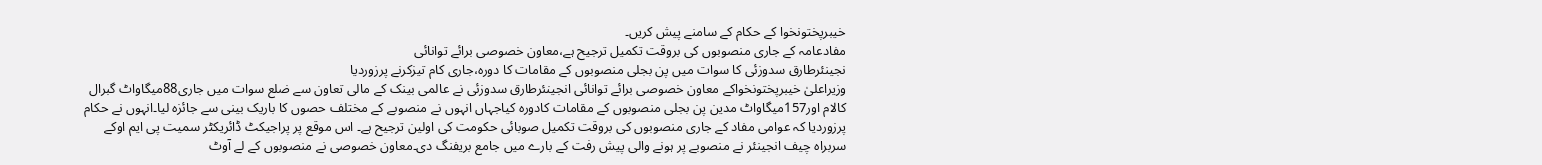خیبرپختونخوا کے حکام کے سامنے پیش کریں۔
مفادعامہ کے جاری منصوبوں کی بروقت تکمیل ترجیح ہے،معاون خصوصی برائے توانائی
نجینئرطارق سدوزئی کا سوات میں پن بجلی منصوبوں کے مقامات کا دورہ،جاری کام تیزکرنے پرزوردیا
وزیراعلیٰ خیبرپختونخواکے معاون خصوصی برائے توانائی انجینئرطارق سدوزئی نے عالمی بینک کے مالی تعاون سے ضلع سوات میں جاری88میگاواٹ گبرال کالام اور157میگاواٹ مدین پن بجلی منصوبوں کے مقامات کادورہ کیاجہاں انہوں نے منصوبے کے مختلف حصوں کا باریک بینی سے جائزہ لیا۔انہوں نے حکام پرزوردیا کہ عوامی مفاد کے جاری منصوبوں کی بروقت تکمیل صوبائی حکومت کی اولین ترجیح ہے۔ اس موقع پر پراجیکٹ ڈائریکٹر سمیت پی ایم اوکے سربراہ چیف انجینئر نے منصوبے پر ہونے والی پیش رفت کے بارے میں جامع بریفنگ دی۔معاون خصوصی نے منصوبوں کے لے آوٹ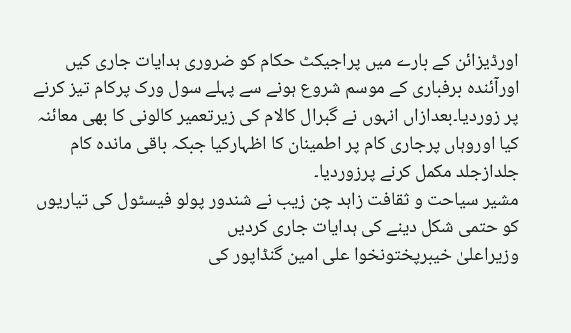اورڈیزائن کے بارے میں پراجیکٹ حکام کو ضروری ہدایات جاری کیں اورآئندہ برفباری کے موسم شروع ہونے سے پہلے سول ورک پرکام تیز کرنے پر زوردیا۔بعدازاں انہوں نے گبرال کالام کی زیرتعمیر کالونی کا بھی معائنہ کیا اوروہاں پرجاری کام پر اطمینان کا اظہارکیا جبکہ باقی ماندہ کام جلدازجلد مکمل کرنے پرزوردیا۔
مشیر سیاحت و ثقافت زاہد چن زیب نے شندور پولو فیسٹول کی تیاریوں کو حتمی شکل دینے کی ہدایات جاری کردیں
وزیراعلیٰ خیبرپختونخوا علی امین گنڈاپور کی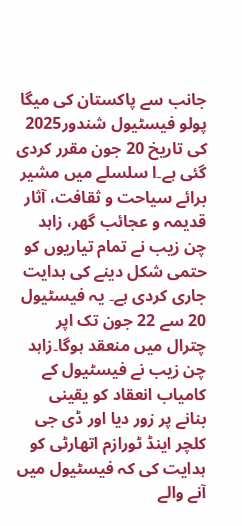جانب سے پاکستان کی میگا پولو فیسٹیول شندور2025 کی تاریخ 20 جون مقرر کردی گئی ہے۔ا سلسلے میں مشیر برائے سیاحت و ثقافت، آثار قدیمہ و عجائب گھر، زاہد چن زیب نے تمام تیاریوں کو حتمی شکل دینے کی ہدایت جاری کردی ہے۔ یہ فیسٹیول 20 سے 22 جون تک اپر چترال میں منعقد ہوگا۔زاہد چن زیب نے فیسٹیول کے کامیاب انعقاد کو یقینی بنانے پر زور دیا اور ڈی جی کلچر اینڈ ٹورازم اتھارٹی کو ہدایت کی کہ فیسٹیول میں آنے والے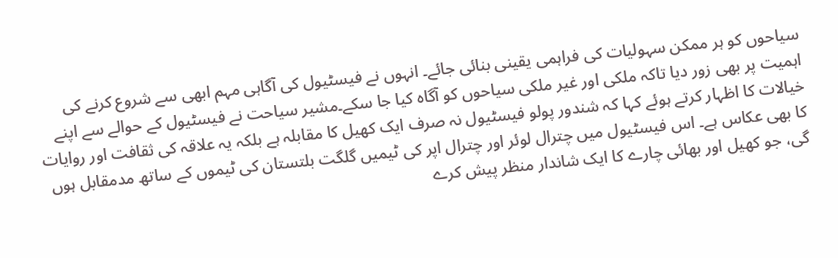سیاحوں کو ہر ممکن سہولیات کی فراہمی یقینی بنائی جائے۔ انہوں نے فیسٹیول کی آگاہی مہم ابھی سے شروع کرنے کی اہمیت پر بھی زور دیا تاکہ ملکی اور غیر ملکی سیاحوں کو آگاہ کیا جا سکے۔مشیر سیاحت نے فیسٹیول کے حوالے سے اپنے خیالات کا اظہار کرتے ہوئے کہا کہ شندور پولو فیسٹیول نہ صرف ایک کھیل کا مقابلہ ہے بلکہ یہ علاقہ کی ثقافت اور روایات کا بھی عکاس ہے۔ اس فیسٹیول میں چترال لوئر اور چترال اپر کی ٹیمیں گلگت بلتستان کی ٹیموں کے ساتھ مدمقابل ہوں گی، جو کھیل اور بھائی چارے کا ایک شاندار منظر پیش کرے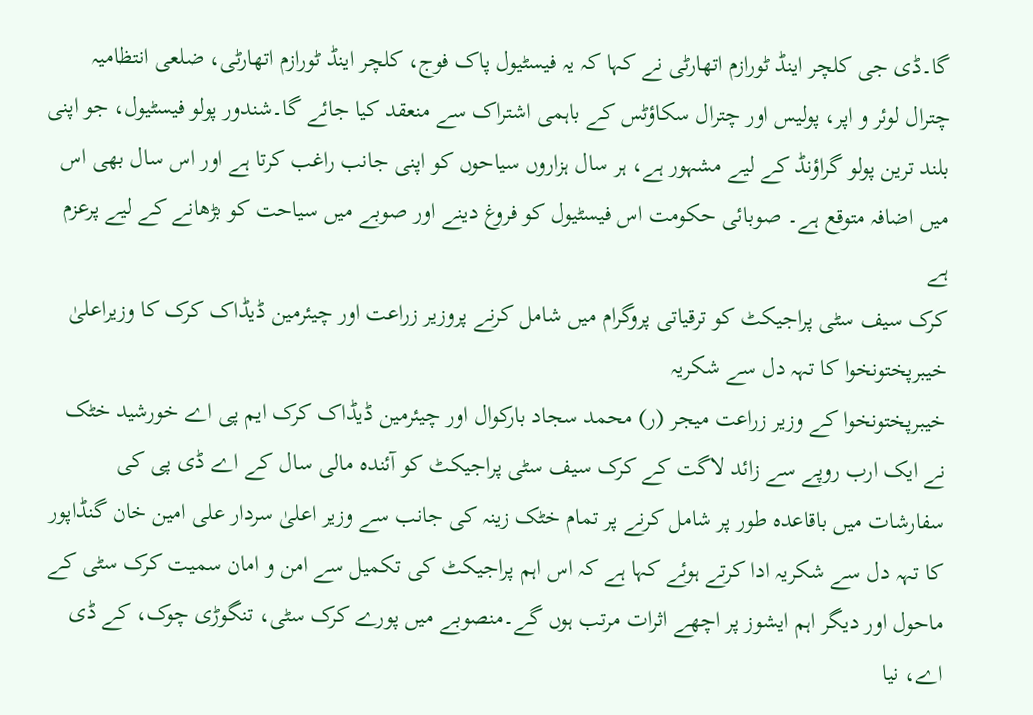گا۔ڈی جی کلچر اینڈ ٹورازم اتھارٹی نے کہا کہ یہ فیسٹیول پاک فوج، کلچر اینڈ ٹورازم اتھارٹی، ضلعی انتظامیہ چترال لوئر و اپر، پولیس اور چترال سکاؤٹس کے باہمی اشتراک سے منعقد کیا جائے گا۔شندور پولو فیسٹیول، جو اپنی بلند ترین پولو گراؤنڈ کے لیے مشہور ہے، ہر سال ہزاروں سیاحوں کو اپنی جانب راغب کرتا ہے اور اس سال بھی اس میں اضافہ متوقع ہے۔ صوبائی حکومت اس فیسٹیول کو فروغ دینے اور صوبے میں سیاحت کو بڑھانے کے لیے پرعزم ہے
کرک سیف سٹی پراجیکٹ کو ترقیاتی پروگرام میں شامل کرنے پروزیر زراعت اور چیئرمین ڈیڈاک کرک کا وزیراعلیٰ خیبرپختونخوا کا تہہ دل سے شکریہ
خیبرپختونخوا کے وزیر زراعت میجر (ر) محمد سجاد بارکوال اور چیئرمین ڈیڈاک کرک ایم پی اے خورشید خٹک نے ایک ارب روپے سے زائد لاگت کے کرک سیف سٹی پراجیکٹ کو آئندہ مالی سال کے اے ڈی پی کی سفارشات میں باقاعدہ طور پر شامل کرنے پر تمام خٹک زینہ کی جانب سے وزیر اعلیٰ سردار علی امین خان گنڈاپور کا تہہ دل سے شکریہ ادا کرتے ہوئے کہا ہے کہ اس اہم پراجیکٹ کی تکمیل سے امن و امان سمیت کرک سٹی کے ماحول اور دیگر اہم ایشوز پر اچھے اثرات مرتب ہوں گے۔منصوبے میں پورے کرک سٹی، تنگوڑی چوک، کے ڈی اے، نیا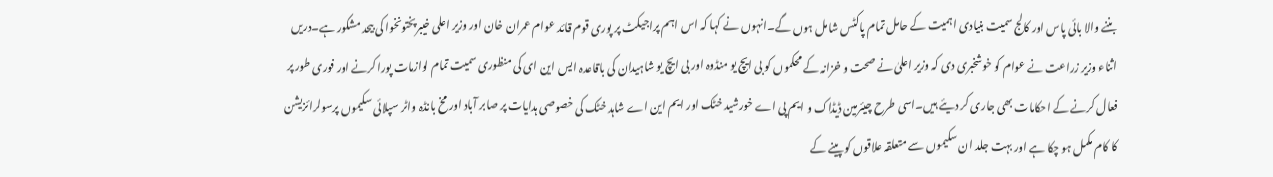بننے والا بائی پاس اور کالج سمیت بنیادی اہمیت کے حامل تمام پاکٹس شامل ہوں گے۔انہوں نے کہا کہ اس اہم پراجیکٹ پر پوری قوم قائد عوام عمران خان اور وزیر اعلی خیبرپختونخوا کی بیحد مشکور ہے۔دریں اثناء وزیر زراعت نے عوام کو خوشخبری دی کہ وزیر اعلیٰ نے صحت و خزانہ کے محکموں کو بی ایچ یو منڈوہ اور بی ایچ یو شاہیدان کی باقاعدہ ایس این ای کی منظوری سمیت تمام لوازمات پورا کرنے اور فوری طور پر فعال کرنے کے احکامات بھی جاری کر دیئے ہیں۔اسی طرح چیئرمین ڈیڈاک و ایم پی اے خورشید خٹک اور ایم این اے شاہد خٹک کی خصوصی ہدایات پر صابر آباد اور مخ بانڈہ واٹر سپلائی سکیموں پرسولرائزیشن کا کام مکمل ہو چکا ہے اور بہت جلد ان سکیموں سے متعلقہ علاقوں کو پینے کے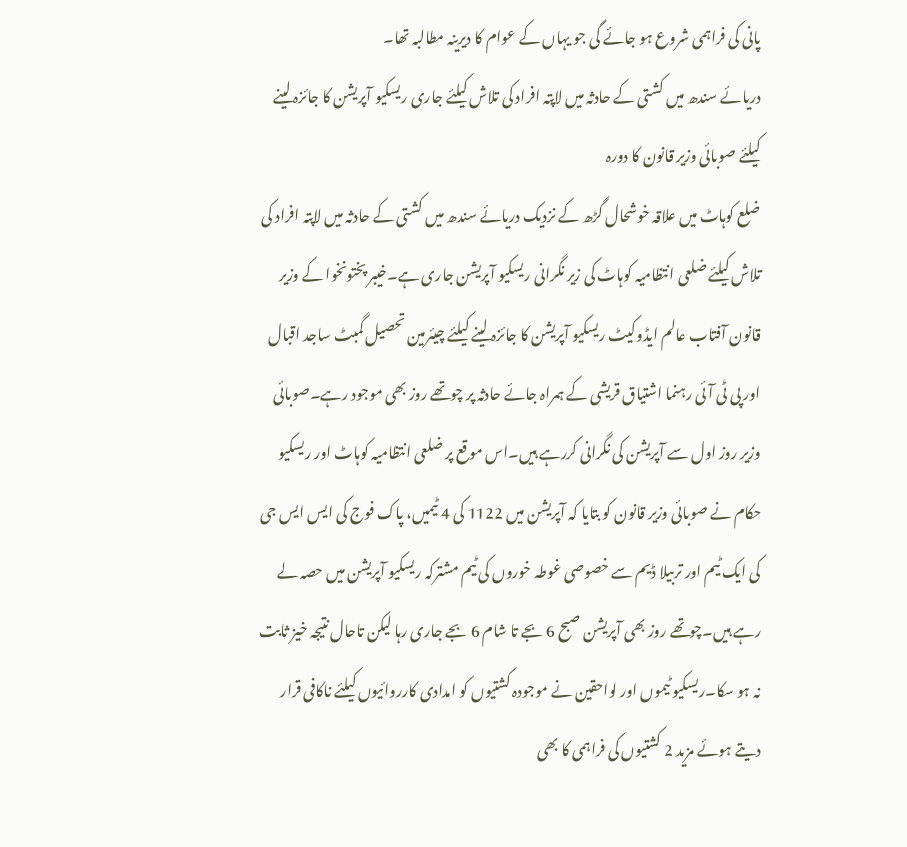پانی کی فراہمی شروع ہو جائے گی جو یہاں کے عوام کا دیرینہ مطالبہ تھا۔
دریائے سندھ میں کشتی کے حادثہ میں لاپتہ افراد کی تلاش کیلئے جاری ریسکیو آپریشن کا جائزہ لینے کیلئے صوبائی وزیر قانون کا دورہ
ضلع کوہاٹ میں علاقہ خوشحال گڑھ کے نزدیک دریائے سندھ میں کشتی کے حادثہ میں لاپتہ افراد کی تلاش کیلئے ضلعی انتظامیہ کوہاٹ کی زیر نگرانی ریسکیو آپریشن جاری ہے۔خیبر پختونخوا کے وزیر قانون آفتاب عالم ایڈوکیٹ ریسکیو آپریشن کا جائزہ لینے کیلئے چیئرمین تحصیل گمبٹ ساجد اقبال اور پی ٹی آئی رہنما اشتیاق قریشی کے ہمراہ جائے حادثہ پر چوتھے روز بھی موجود رہے۔صوبائی وزیر روز اول سے آپریشن کی نگرانی کررہے ہیں۔اس موقع پر ضلعی انتظامیہ کوہاٹ اور ریسکیو حکام نے صوبائی وزیر قانون کو بتایا کہ آپریشن میں 1122 کی 4 ٹیمیں، پاک فوج کی ایس ایس جی کی ایک ٹیم اور تربیلا ڈیم سے خصوصی غوطہ خوروں کی ٹیم مشترکہ ریسکیو آپریشن میں حصہ لے رہے ہیں۔چوتھے روز بھی آپریشن صبح 6 بجے تا شام 6 بجے جاری رہا لیکن تاحال نتیجہ خیز ثابت نہ ہو سکا۔ریسکیو ٹیموں اور لواحقین نے موجودہ کشتیوں کو امدادی کارروائیوں کیلئے ناکافی قرار دیتے ہوئے مزید 2 کشتیوں کی فراہمی کا بھی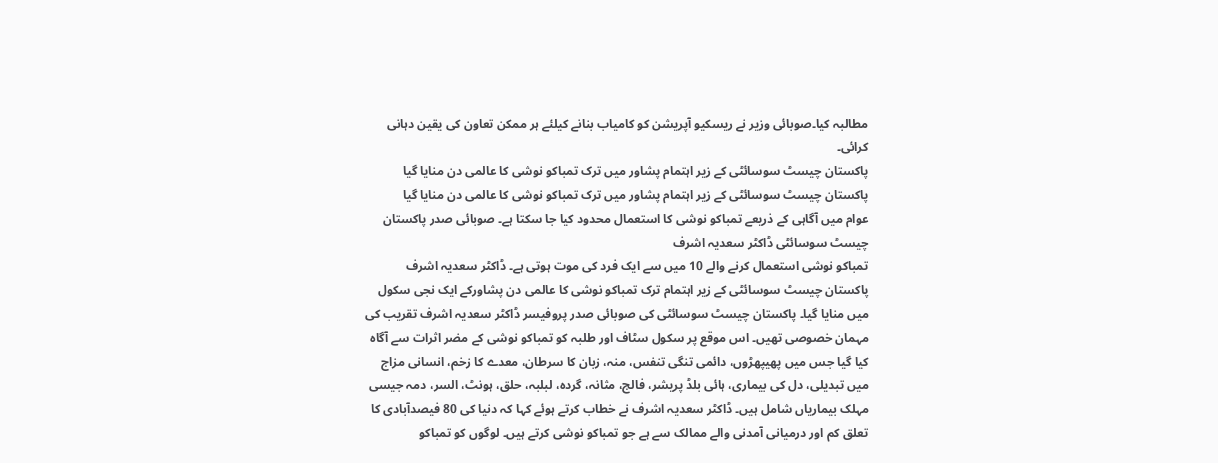مطالبہ کیا۔صوبائی وزیر نے ریسکیو آپریشن کو کامیاب بنانے کیلئے ہر ممکن تعاون کی یقین دہانی کرائی۔
پاکستان چیسٹ سوسائٹی کے زیر اہتمام پشاور میں ترک تمباکو نوشی کا عالمی دن منایا گیا
پاکستان چیسٹ سوسائٹی کے زیر اہتمام پشاور میں ترک تمباکو نوشی کا عالمی دن منایا گیا
عوام میں آگاہی کے ذریعے تمباکو نوشی کا استعمال محدود کیا جا سکتا ہے۔ صوبائی صدر پاکستان چیسٹ سوسائٹی ڈاکٹر سعدیہ اشرف
تمباکو نوشی استعمال کرنے والے 10 میں سے ایک فرد کی موت ہوتی ہے۔ ڈاکٹر سعدیہ اشرف
پاکستان چیسٹ سوسائٹی کے زیر اہتمام ترک تمباکو نوشی کا عالمی دن پشاورکے ایک نجی سکول میں منایا گیا۔ پاکستان چیسٹ سوسائٹی کی صوبائی صدر پروفیسر ڈاکٹر سعدیہ اشرف تقریب کی مہمان خصوصی تھیں۔ اس موقع پر سکول سٹاف اور طلبہ کو تمباکو نوشی کے مضر اثرات سے آگاہ کیا گیا جس میں پھیپھڑوں، دائمی تنگی تنفس، منہ، زبان کا سرطان، معدے کا زخم، انسانی مزاج میں تبدیلی، دل کی بیماری، ہائی بلڈ پریشر، فالج، مثانہ، گردہ، لبلبہ، حلق، ہونٹ، السر، دمہ جیسی مہلک بیماریاں شامل ہیں۔ ڈاکٹر سعدیہ اشرف نے خطاب کرتے ہوئے کہا کہ دنیا کی 80 فیصدآبادی کا تعلق کم اور درمیانی آمدنی والے ممالک سے ہے جو تمباکو نوشی کرتے ہیں۔ لوگوں کو تمباکو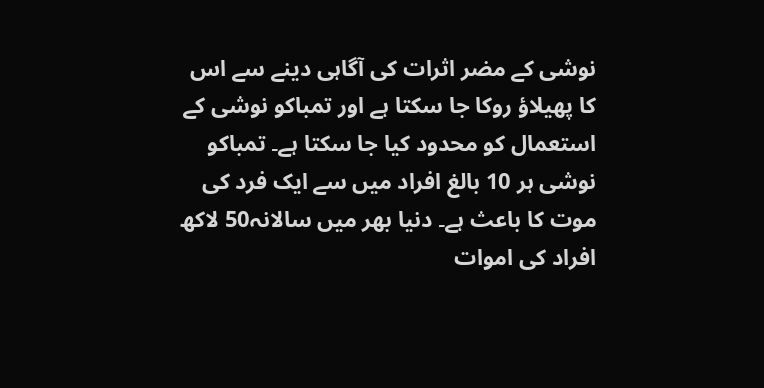نوشی کے مضر اثرات کی آگاہی دینے سے اس کا پھیلاؤ روکا جا سکتا ہے اور تمباکو نوشی کے استعمال کو محدود کیا جا سکتا ہے۔ تمباکو نوشی ہر 10 بالغ افراد میں سے ایک فرد کی موت کا باعث ہے۔ دنیا بھر میں سالانہ50 لاکھ افراد کی اموات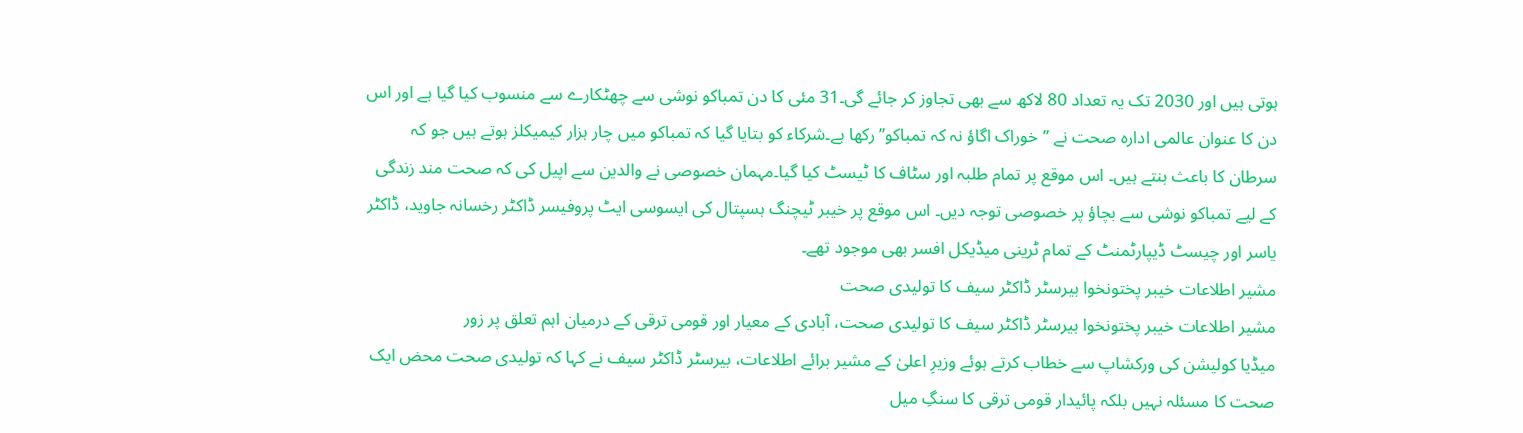ہوتی ہیں اور 2030 تک یہ تعداد 80 لاکھ سے بھی تجاوز کر جائے گی۔31 مئی کا دن تمباکو نوشی سے چھٹکارے سے منسوب کیا گیا ہے اور اس دن کا عنوان عالمی ادارہ صحت نے ”خوراک اگاؤ نہ کہ تمباکو” رکھا ہے۔شرکاء کو بتایا گیا کہ تمباکو میں چار ہزار کیمیکلز ہوتے ہیں جو کہ سرطان کا باعث بنتے ہیں۔ اس موقع پر تمام طلبہ اور سٹاف کا ٹیسٹ کیا گیا۔مہمان خصوصی نے والدین سے اپیل کی کہ صحت مند زندگی کے لیے تمباکو نوشی سے بچاؤ پر خصوصی توجہ دیں۔ اس موقع پر خیبر ٹیچنگ ہسپتال کی ایسوسی ایٹ پروفیسر ڈاکٹر رخسانہ جاوید، ڈاکٹر یاسر اور چیسٹ ڈیپارٹمنٹ کے تمام ٹرینی میڈیکل افسر بھی موجود تھے۔
مشیر اطلاعات خیبر پختونخوا بیرسٹر ڈاکٹر سیف کا تولیدی صحت
مشیر اطلاعات خیبر پختونخوا بیرسٹر ڈاکٹر سیف کا تولیدی صحت، آبادی کے معیار اور قومی ترقی کے درمیان اہم تعلق پر زور
میڈیا کولیشن کی ورکشاپ سے خطاب کرتے ہوئے وزیرِ اعلیٰ کے مشیر برائے اطلاعات، بیرسٹر ڈاکٹر سیف نے کہا کہ تولیدی صحت محض ایک صحت کا مسئلہ نہیں بلکہ پائیدار قومی ترقی کا سنگِ میل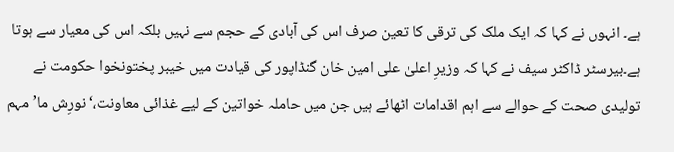ہے۔ انہوں نے کہا کہ ایک ملک کی ترقی کا تعین صرف اس کی آبادی کے حجم سے نہیں بلکہ اس کی معیار سے ہوتا ہے۔بیرسٹر ڈاکٹر سیف نے کہا کہ وزیرِ اعلیٰ علی امین خان گنڈاپور کی قیادت میں خیبر پختونخوا حکومت نے تولیدی صحت کے حوالے سے اہم اقدامات اٹھائے ہیں جن میں حاملہ خواتین کے لیے غذائی معاونت،‘نورِش ما’مہم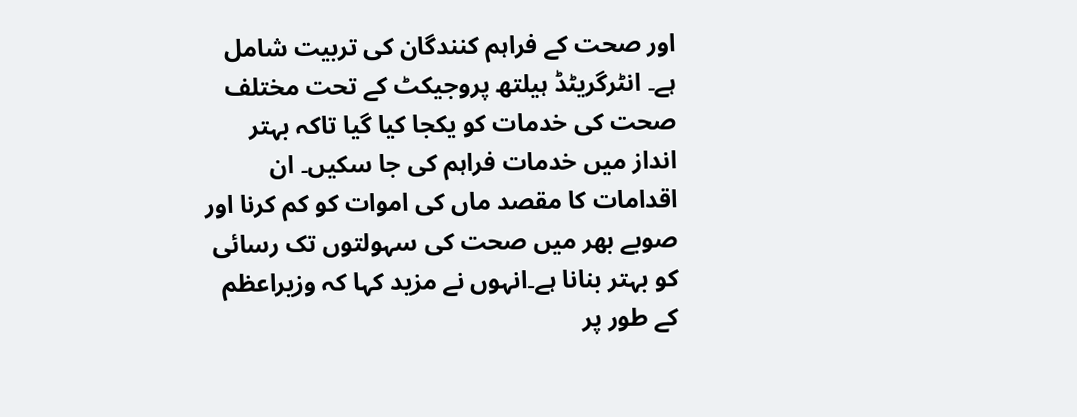اور صحت کے فراہم کنندگان کی تربیت شامل ہے۔ انٹرگریٹڈ ہیلتھ پروجیکٹ کے تحت مختلف صحت کی خدمات کو یکجا کیا گیا تاکہ بہتر انداز میں خدمات فراہم کی جا سکیں۔ ان اقدامات کا مقصد ماں کی اموات کو کم کرنا اور صوبے بھر میں صحت کی سہولتوں تک رسائی کو بہتر بنانا ہے۔انہوں نے مزید کہا کہ وزیراعظم کے طور پر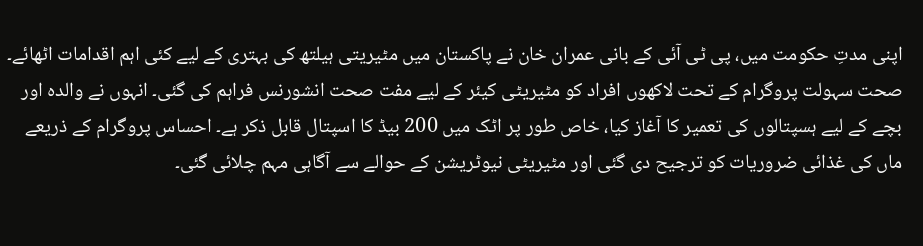اپنی مدتِ حکومت میں، پی ٹی آئی کے بانی عمران خان نے پاکستان میں مٹیریتی ہیلتھ کی بہتری کے لیے کئی اہم اقدامات اٹھائے۔ صحت سہولت پروگرام کے تحت لاکھوں افراد کو مٹیریٹی کیئر کے لیے مفت صحت انشورنس فراہم کی گئی۔ انہوں نے والدہ اور بچے کے لیے ہسپتالوں کی تعمیر کا آغاز کیا، خاص طور پر اٹک میں 200 بیڈ کا اسپتال قابل ذکر ہے۔ احساس پروگرام کے ذریعے ماں کی غذائی ضروریات کو ترجیح دی گئی اور مٹیریٹی نیوٹریشن کے حوالے سے آگاہی مہم چلائی گئی۔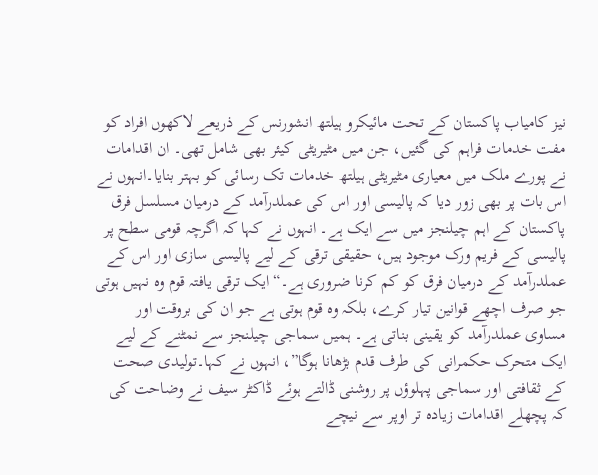نیز کامیاب پاکستان کے تحت مائیکرو ہیلتھ انشورنس کے ذریعے لاکھوں افراد کو مفت خدمات فراہم کی گئیں، جن میں مٹیریٹی کیئر بھی شامل تھی۔ ان اقدامات نے پورے ملک میں معیاری مٹیریٹی ہیلتھ خدمات تک رسائی کو بہتر بنایا۔انہوں نے اس بات پر بھی زور دیا کہ پالیسی اور اس کی عملدرآمد کے درمیان مسلسل فرق پاکستان کے اہم چیلنجز میں سے ایک ہے۔ انہوں نے کہا کہ اگرچہ قومی سطح پر پالیسی کے فریم ورک موجود ہیں، حقیقی ترقی کے لیے پالیسی سازی اور اس کے عملدرآمد کے درمیان فرق کو کم کرنا ضروری ہے۔“ایک ترقی یافتہ قوم وہ نہیں ہوتی جو صرف اچھے قوانین تیار کرے، بلکہ وہ قوم ہوتی ہے جو ان کی بروقت اور مساوی عملدرآمد کو یقینی بناتی ہے۔ ہمیں سماجی چیلنجز سے نمٹنے کے لیے ایک متحرک حکمرانی کی طرف قدم بڑھانا ہوگا”، انہوں نے کہا۔تولیدی صحت کے ثقافتی اور سماجی پہلوؤں پر روشنی ڈالتے ہوئے ڈاکٹر سیف نے وضاحت کی کہ پچھلے اقدامات زیادہ تر اوپر سے نیچے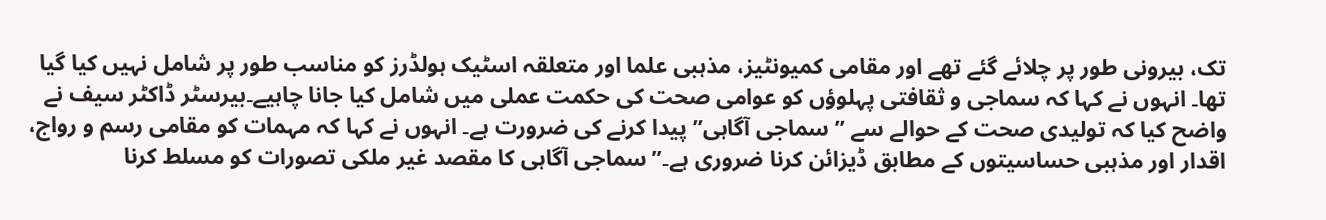تک، بیرونی طور پر چلائے گئے تھے اور مقامی کمیونٹیز، مذہبی علما اور متعلقہ اسٹیک ہولڈرز کو مناسب طور پر شامل نہیں کیا گیا تھا۔ انہوں نے کہا کہ سماجی و ثقافتی پہلوؤں کو عوامی صحت کی حکمت عملی میں شامل کیا جانا چاہیے۔بیرسٹر ڈاکٹر سیف نے واضح کیا کہ تولیدی صحت کے حوالے سے ” سماجی آگاہی” پیدا کرنے کی ضرورت ہے۔ انہوں نے کہا کہ مہمات کو مقامی رسم و رواج، اقدار اور مذہبی حساسیتوں کے مطابق ڈیزائن کرنا ضروری ہے۔”سماجی آگاہی کا مقصد غیر ملکی تصورات کو مسلط کرنا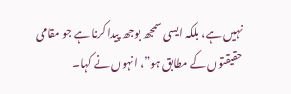نہیں ہے، بلکہ ایسی سمجھ بوجھ پیدا کرنا ہے جو مقامی حقیقتوں کے مطابق ہو”، انہوں نے کہا۔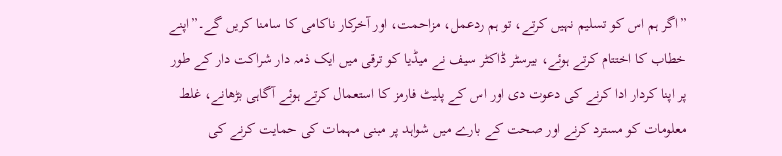”اگر ہم اس کو تسلیم نہیں کرتے، تو ہم ردعمل، مزاحمت، اور آخرکار ناکامی کا سامنا کریں گے۔”اپنے خطاب کا اختتام کرتے ہوئے، بیرسٹر ڈاکٹر سیف نے میڈیا کو ترقی میں ایک ذمہ دار شراکت دار کے طور پر اپنا کردار ادا کرنے کی دعوت دی اور اس کے پلیٹ فارمز کا استعمال کرتے ہوئے آگاہی بڑھانے، غلط معلومات کو مسترد کرنے اور صحت کے بارے میں شواہد پر مبنی مہمات کی حمایت کرنے کی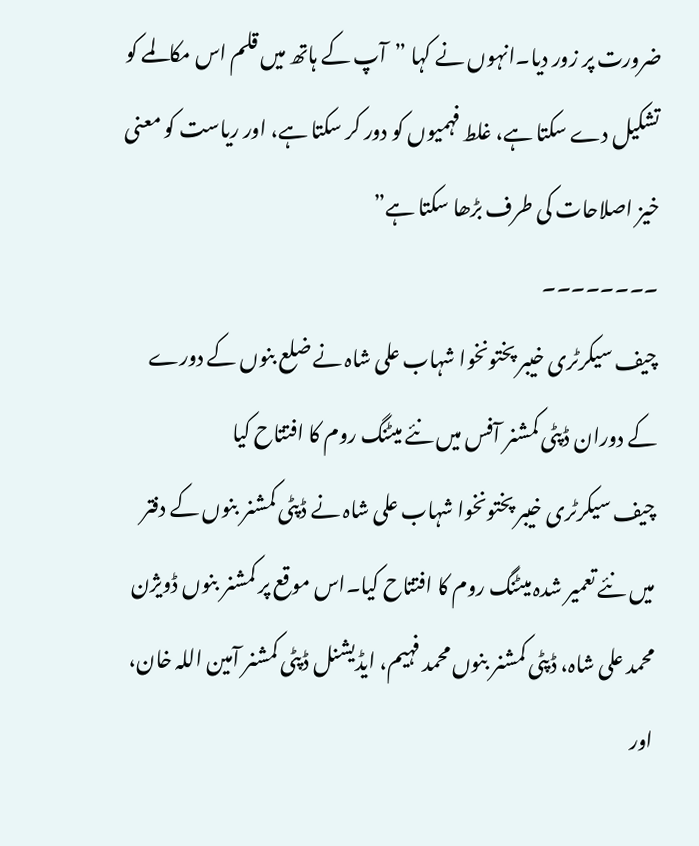ضرورت پر زور دیا۔انہوں نے کہا ”آپ کے ہاتھ میں قلم اس مکالمے کو تشکیل دے سکتا ہے، غلط فہمیوں کو دور کر سکتا ہے، اور ریاست کو معنی خیز اصلاحات کی طرف بڑھا سکتا ہے”
۔۔۔۔۔۔۔۔
چیف سیکرٹری خیبر پختونخوا شہاب علی شاہ نے ضلع بنوں کے دورے کے دوران ڈپٹی کمشنر آفس میں نئے میٹنگ روم کا افتتاح کیا
چیف سیکرٹری خیبر پختونخوا شہاب علی شاہ نے ڈپٹی کمشنر بنوں کے دفتر میں نئے تعمیر شدہ میٹنگ روم کا افتتاح کیا۔اس موقع پر کمشنر بنوں ڈویژن محمد علی شاہ، ڈپٹی کمشنر بنوں محمد فہیم، ایڈیشنل ڈپٹی کمشنر آمین اللہ خان، اور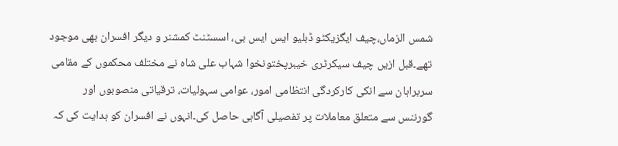شمس الزماں،چیف ایگزیکٹو ڈبلیو ایس ایس بی، اسسٹنٹ کمشنر و دیگر افسران بھی موجود تھے۔قبل ازیں چیف سیکرٹری خیبرپختونخوا شہاب علی شاہ نے مختلف محکموں کے مقامی سربراہان سے انکی کارکردگی انتظامی امور، عوامی سہولیات، ترقیاتی منصوبوں اور گورننس سے متعلق معاملات پر تفصیلی آگاہی حاصل کی۔انہوں نے افسران کو ہدایت کی کہ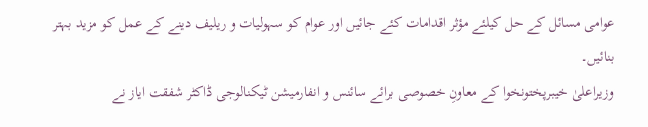عوامی مسائل کے حل کیلئے مؤثر اقدامات کئے جائیں اور عوام کو سہولیات و ریلیف دینے کے عمل کو مزید بہتر بنائیں۔
وزیراعلیٰ خیبرپختونخوا کے معاونِ خصوصی برائے سائنس و انفارمیشن ٹیکنالوجی ڈاکٹر شفقت ایاز نے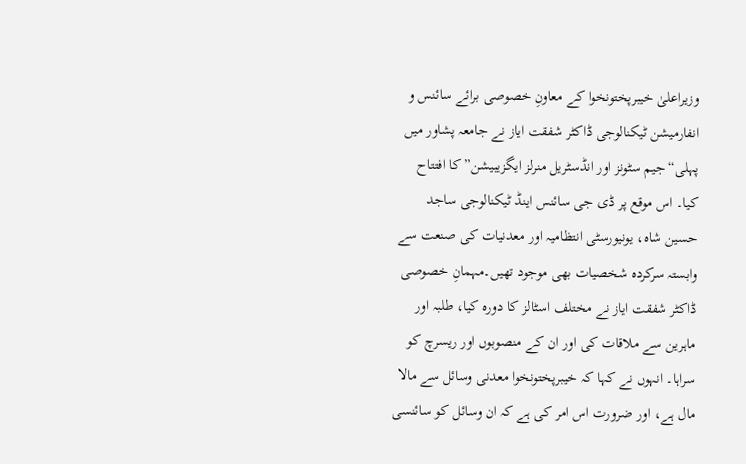وزیراعلیٰ خیبرپختونخوا کے معاونِ خصوصی برائے سائنس و انفارمیشن ٹیکنالوجی ڈاکٹر شفقت ایاز نے جامعہ پشاور میں پہلی“جیم سٹونز اور انڈسٹریل منرلز ایگزیبیشن”کا افتتاح کیا۔ اس موقع پر ڈی جی سائنس اینڈ ٹیکنالوجی ساجد حسین شاہ، یونیورسٹی انتظامیہ اور معدنیات کی صنعت سے وابستہ سرکردہ شخصیات بھی موجود تھیں۔مہمانِ خصوصی ڈاکٹر شفقت ایاز نے مختلف اسٹالز کا دورہ کیا، طلبہ اور ماہرین سے ملاقات کی اور ان کے منصوبوں اور ریسرچ کو سراہا۔ انہوں نے کہا کہ خیبرپختونخوا معدنی وسائل سے مالا مال ہے، اور ضرورت اس امر کی ہے کہ ان وسائل کو سائنسی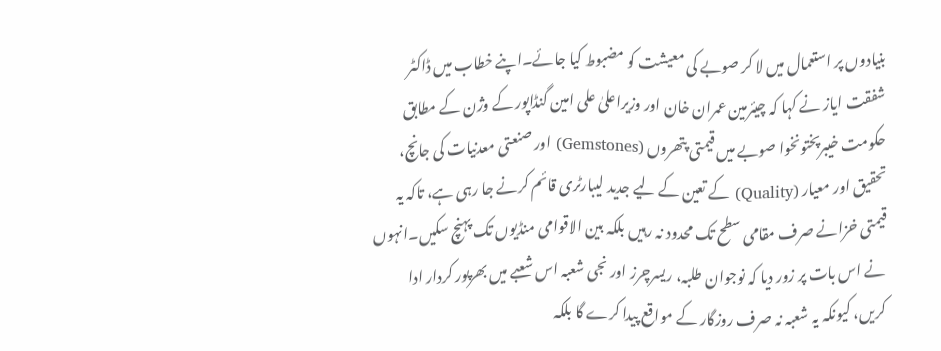بنیادوں پر استعمال میں لا کر صوبے کی معیشت کو مضبوط کیا جائے۔اپنے خطاب میں ڈاکٹر شفقت ایاز نے کہا کہ چیئرمین عمران خان اور وزیراعلیٰ علی امین گنڈاپور کے وژن کے مطابق حکومت خیبرپختونخوا صوبے میں قیمتی پتھروں (Gemstones) اور صنعتی معدنیات کی جانچ، تحقیق اور معیار (Quality) کے تعین کے لیے جدید لیبارٹری قائم کرنے جا رہی ہے، تاکہ یہ قیمتی خزانے صرف مقامی سطح تک محدود نہ رہیں بلکہ بین الاقوامی منڈیوں تک پہنچ سکیں۔انہوں نے اس بات پر زور دیا کہ نوجوان طلبہ، ریسرچرز اور نجی شعبہ اس شعبے میں بھرپور کردار ادا کریں، کیونکہ یہ شعبہ نہ صرف روزگار کے مواقع پیدا کرے گا بلکہ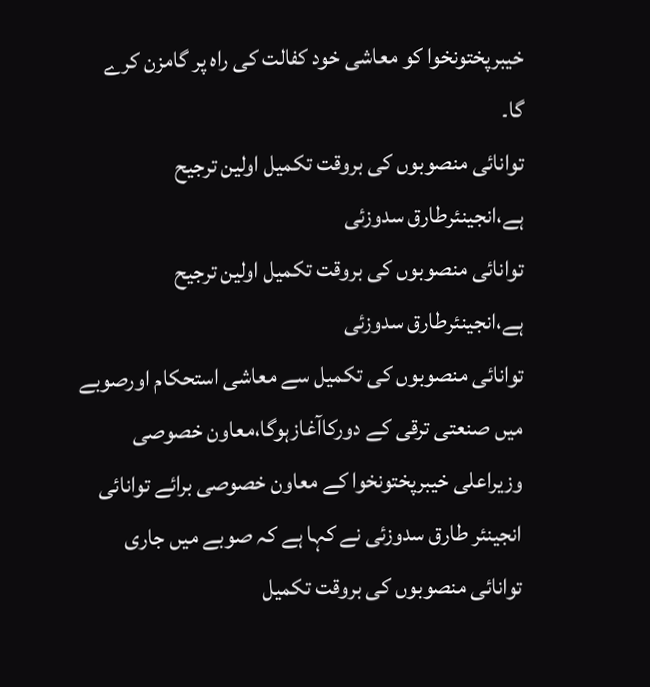خیبرپختونخوا کو معاشی خود کفالت کی راہ پر گامزن کرے گا۔
توانائی منصوبوں کی بروقت تکمیل اولین ترجیح ہے،انجینئرطارق سدوزئی
توانائی منصوبوں کی بروقت تکمیل اولین ترجیح ہے،انجینئرطارق سدوزئی
توانائی منصوبوں کی تکمیل سے معاشی استحکام اورصوبے میں صنعتی ترقی کے دورکاآغازہوگا،معاون خصوصی
وزیراعلی خیبرپختونخوا کے معاون خصوصی برائے توانائی انجینئر طارق سدوزئی نے کہا ہے کہ صوبے میں جاری توانائی منصوبوں کی بروقت تکمیل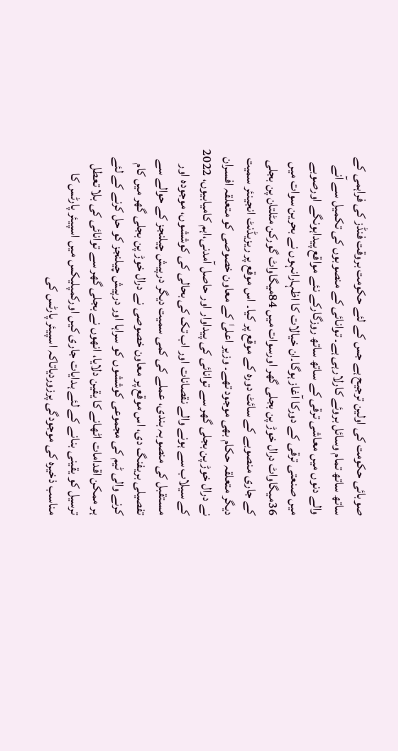صوبائی حکومت کی اولین ترجیح ہے جس کے لئے حکومت بروقت فنڈز کی فراہمی کے ساتھ ساتھ تمام وسائل بروئے کارلارہی ہے۔ توانائی کے منصوبوں کی تکمیل سے آنے والے دنوں میں معاشی ترقی کے ساتھ ساتھ روزگارکے نئے مواقع پیداہونگے اورصوبے میں صنعتی ترقی کے دورکا آغاز ہوگا۔ان خیالات کا اظہارانہوں نے بحرین سوات میں 36میگاواٹ درال خوڑ پن بجلی گھر اورسوات میں 84میگاواٹ گورکن مٹلتان پن بجلی کے جاری منصوبے کے سائٹ دورہ کے موقع پر کیا۔ اس موقع پر ریزیڈنٹ انجینئر سمیت دیگر متعلقہ حکام بھی موجود تھے۔ وزیر اعلیٰ کے معاون خصوصی کو متعلقہ افسران نے درال خوڑ پن بجلی گھر سے توانائی کی پیداوار اور حاصل آمدنی،اہم کامیابیوں، 2022 کے سیلاب سے ہونے والے نقصانات اور اب تک کی بحالی کی کوششوں، موجودہ اور مستقبل کی منصوبہ بندی، عملے کی کمی سمیت دیگر درپیش چیلنجز کے حوالے سے تفصیلی بریفنگ دی، اس موقع پر معاون خصوصی نے درال خوڑ پن بجلی گھر میں کام کرنے والی ٹیم کی مجموعی کوششوں کو سراہا اور درپیش چیلنجز کو حل کرنے کے لئے ہر ممکن اقدامات اٹھانے کا یقین دلایا، انھوں نے بجلی گھر سے توانائی کی بلا تعطل ترسیل کو یقینی بنانے کے لئے ہدایات جاری کیں اورکمپلیکس میں اسپیئر پارٹس کا مناسب ذخیرہ کی موجودگی پرزوردیاتاکہ اسپیئر پارٹس کی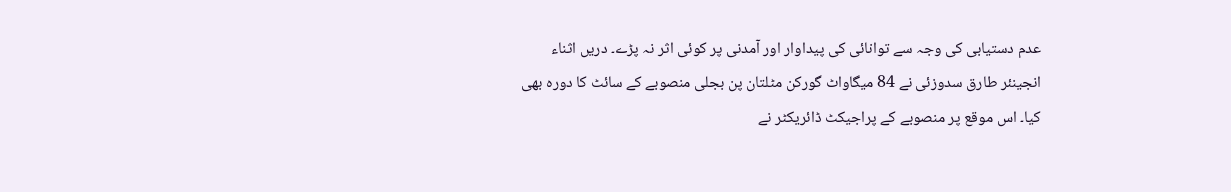عدم دستیابی کی وجہ سے توانائی کی پیداوار اور آمدنی پر کوئی اثر نہ پڑے۔ دریں اثناء انجینئر طارق سدوزئی نے 84 میگاواٹ گورکن مٹلتان پن بجلی منصوبے کے سائٹ کا دورہ بھی کیا۔ اس موقع پر منصوبے کے پراجیکٹ ڈائریکٹر نے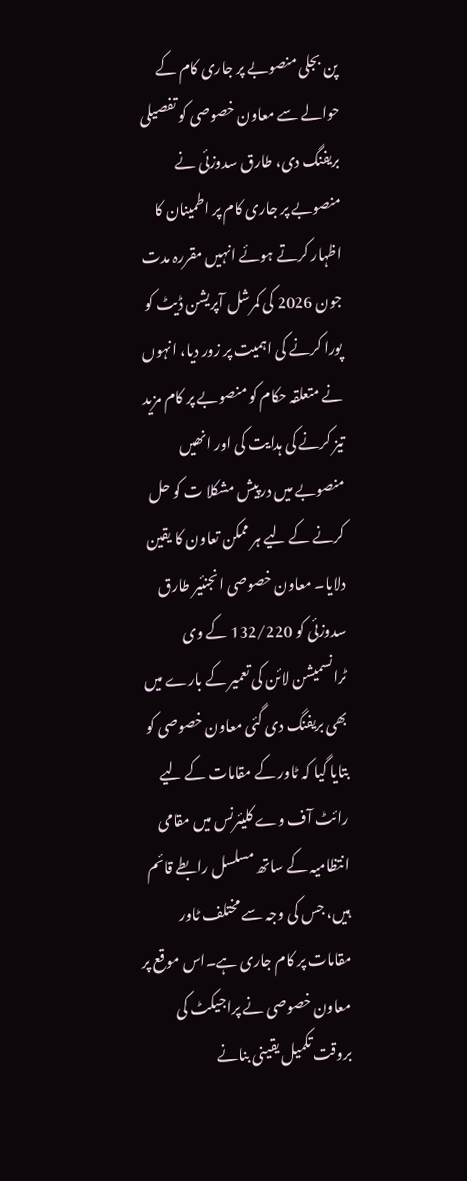پن بجلی منصوبے پر جاری کام کے حوالے سے معاون خصوصی کو تفصیلی بریفنگ دی، طارق سدوزئی نے منصوبے پر جاری کام پر اطمینان کا اظہار کرتے ہوئے انہیں مقررہ مدت جون 2026 کی کمرشل آپریشن ڈیٹ کو پورا کرنے کی اہمیت پر زور دیا، انہوں نے متعلقہ حکام کو منصوبے پر کام مزید تیز کرنے کی ہدایت کی اور انھیں منصوبے میں درپیش مشکلا ت کو حل کرنے کے لیے ہر ممکن تعاون کا یقین دلایا۔ معاون خصوصی انجنئیر طارق سدوزئی کو 132/220 کے وی ٹرانسمیشن لائن کی تعمیر کے بارے میں بھی بریفنگ دی گئی معاون خصوصی کو بتایا گیا کہ ٹاور کے مقامات کے لیے رائٹ آف وے کلیئرنس میں مقامی انتظامیہ کے ساتھ مسلسل رابطے قائم ہیں، جس کی وجہ سے مختلف ٹاور مقامات پر کام جاری ہے۔اس موقع پر معاون خصوصی نے پراجیکٹ کی بروقت تکمیل یقینی بنانے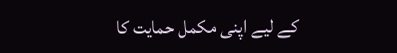کے لیے اپنی مکمل حمایت کا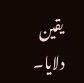یقین دلایا۔